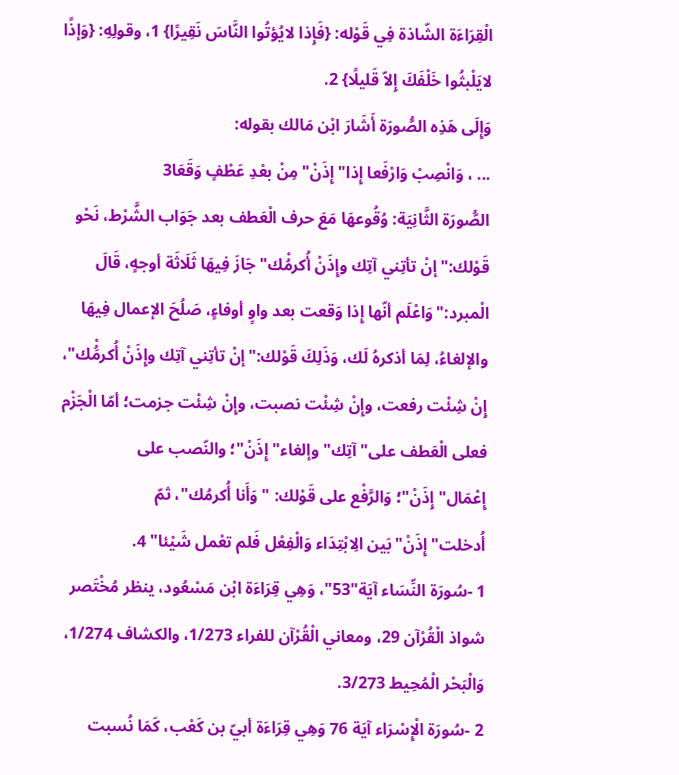الْقِرَاءَة الشّاذة فِي قَوْله: {فَإِذا لايُؤتُوا النَّاسَ نَقِيرًا} 1، وقولِهِ: {وَإذًا لايَلْبثُوا خَلْفَكَ إِلاّ قَليلًا} 2.
وَإِلَى هَذِه الصُّورَة أَشَارَ ابْن مَالك بقوله:
... ، وَانْصِبْ وَارْفَعا إِذا"إِذَنْ"مِنْ بعْدِ عَطْفٍ وَقَعَا3
الصُّورَة الثَّانِيَة: وُقُوعهَا مَعَ حرف الْعَطف بعد جَوَاب الشَّرْط، نَحْو قَوْلك:"إنْ تأتِني آتِك وإِذَنْ أُكرمُْك"جَازَ فِيهَا ثَلَاثَة أوجهٍ، قَالَ الْمبرد:"وَاعْلَم أنّها إِذا وَقعت بعد واوٍ أوفاءٍ، صَلُحَ الإعمال فِيهَا والإلغاءُ، لِمَا أذكرهُ لَك، وَذَلِكَ قَوْلك:"إنْ تأتِني آتِك وإِذَنْ أُكرمَُْك"، إِنْ شِئْت رفعت، وإِنْ شِئْت نصبت، وإِنْ شِئْت جزمت؛ أمّا الْجَزْم فعلى الْعَطف على"آتِك" وإلغاء"إِذَنْ"؛ والنّصب على إِعْمَال"إِذَنْ"؛ وَالرَّفْع على قَوْلك: "وَأَنا أُكرمُك"، ثمّ أُدخلت"إِذَنْ"بَين الِابْتِدَاء وَالْفِعْل فَلم تعْمل شَيْئا" 4.
1 -سُورَة النِّسَاء آيَة"53"، وَهِي قِرَاءَة ابْن مَسْعُود، ينظر مُخْتَصر شواذ الْقُرْآن 29، ومعاني الْقُرْآن للفراء 1/273، والكشاف 1/274، وَالْبَحْر الْمُحِيط 3/273.
2 -سُورَة الْإِسْرَاء آيَة 76 وَهِي قِرَاءَة أبيّ بن كَعْب، كَمَا نُسبت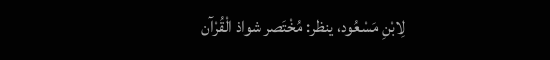لِابْنِ مَسْعُود، ينظر: مُخْتَصر شواذ الْقُرْآن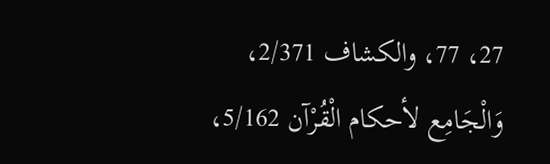27، 77، والكشاف 2/371، وَالْجَامِع لأحكام الْقُرْآن 5/162،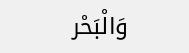وَالْبَحْر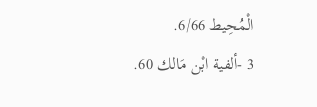الْمُحِيط 6/66.
3 -ألفية ابْن مَالك 60.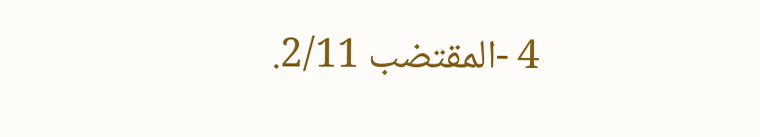4 -المقتضب 2/11.